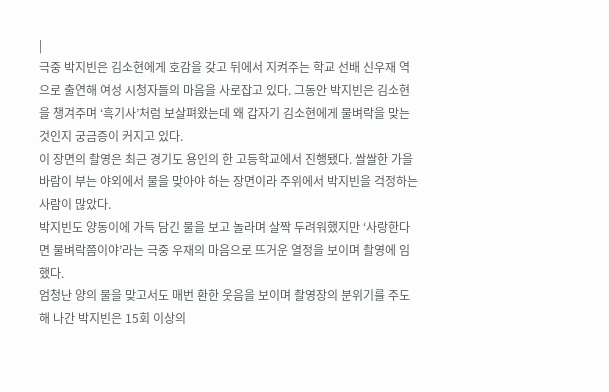|
극중 박지빈은 김소현에게 호감을 갖고 뒤에서 지켜주는 학교 선배 신우재 역으로 출연해 여성 시청자들의 마음을 사로잡고 있다. 그동안 박지빈은 김소현을 챙겨주며 ‘흑기사’처럼 보살펴왔는데 왜 갑자기 김소현에게 물벼락을 맞는 것인지 궁금증이 커지고 있다.
이 장면의 촬영은 최근 경기도 용인의 한 고등학교에서 진행됐다. 쌀쌀한 가을 바람이 부는 야외에서 물을 맞아야 하는 장면이라 주위에서 박지빈을 걱정하는 사람이 많았다.
박지빈도 양동이에 가득 담긴 물을 보고 놀라며 살짝 두려워했지만 ‘사랑한다면 물벼락쯤이야’라는 극중 우재의 마음으로 뜨거운 열정을 보이며 촬영에 임했다.
엄청난 양의 물을 맞고서도 매번 환한 웃음을 보이며 촬영장의 분위기를 주도해 나간 박지빈은 15회 이상의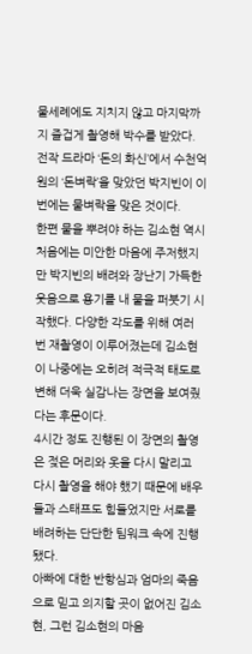물세례에도 지치지 않고 마지막까지 즐겁게 촬영해 박수를 받았다. 전작 드라마 ‘돈의 화신’에서 수천억원의 ‘돈벼락’을 맞았던 박지빈이 이번에는 물벼락을 맞은 것이다.
한편 물을 뿌려야 하는 김소현 역시 처음에는 미안한 마음에 주저했지만 박지빈의 배려와 장난기 가득한 웃음으로 용기를 내 물을 퍼붓기 시작했다. 다양한 각도를 위해 여러 번 재촬영이 이루어졌는데 김소현이 나중에는 오히려 적극적 태도로 변해 더욱 실감나는 장면을 보여줬다는 후문이다.
4시간 정도 진행된 이 장면의 촬영은 젖은 머리와 옷을 다시 말리고 다시 촬영을 해야 했기 때문에 배우들과 스태프도 힘들었지만 서로를 배려하는 단단한 팀워크 속에 진행됐다.
아빠에 대한 반항심과 엄마의 죽음으로 믿고 의지할 곳이 없어진 김소현, 그런 김소현의 마음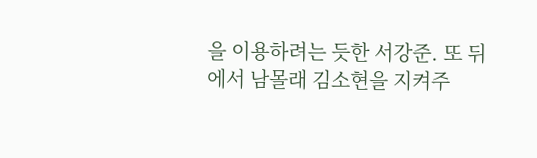을 이용하려는 듯한 서강준. 또 뒤에서 남몰래 김소현을 지켜주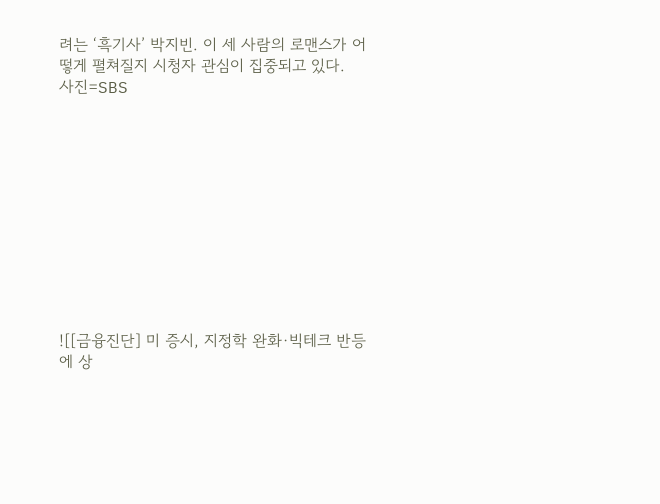려는 ‘흑기사’ 박지빈. 이 세 사람의 로맨스가 어떻게 펼쳐질지 시청자 관심이 집중되고 있다.
사진=SBS











![[금융진단] 미 증시, 지정학 완화·빅테크 반등에 상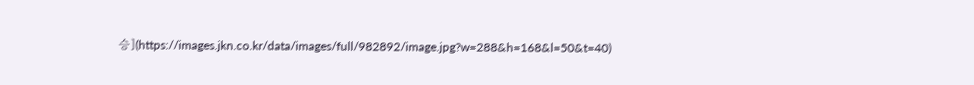승](https://images.jkn.co.kr/data/images/full/982892/image.jpg?w=288&h=168&l=50&t=40)